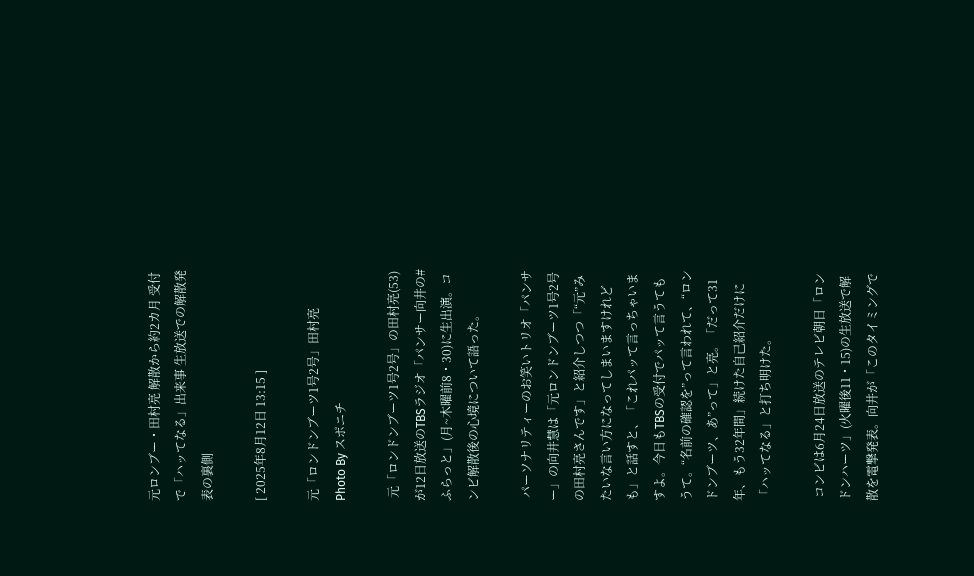元ロンブー・田村亮 解散から約2カ月 受付で「ハッてなる」出来事 生放送での解散発表の裏側

[ 2025年8月12日 13:15 ]

元「ロンドンブーツ1号2号」田村亮
Photo By スポニチ

 元「ロンドンブーツ1号2号」の田村亮(53)が12日放送のTBSラジオ「パンサー向井の#ふらっと」(月~木曜前8・30)に生出演。コンビ解散後の心境について語った。

 パーソナリティーのお笑いトリオ「パンサー」の向井慧は「元ロンドンブーツ1号2号の田村亮さんです」と紹介しつつ「“元”みたいな言い方になってしまいますけれども」と話すと、「これパッて言っちゃいますよ。今日もTBSの受付でパッて言うてもうて。“名前の確認を”って言われて、“ロンドンブーツ、あ”って」と亮。「だって31年、もう32年間」続けた自己紹介だけに「ハッてなる」と打ち明けた。

 コンビは6月24日放送のテレビ朝日「ロンドンハーツ」(火曜後11・15)の生放送で解散を電撃発表。向井が「このタイミングで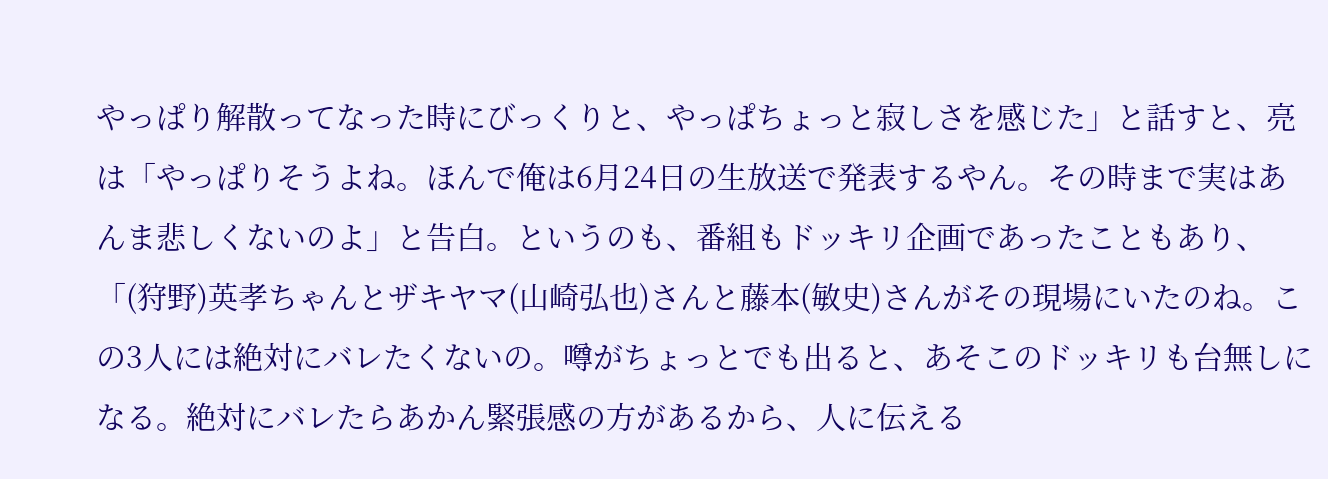やっぱり解散ってなった時にびっくりと、やっぱちょっと寂しさを感じた」と話すと、亮は「やっぱりそうよね。ほんで俺は6月24日の生放送で発表するやん。その時まで実はあんま悲しくないのよ」と告白。というのも、番組もドッキリ企画であったこともあり、「(狩野)英孝ちゃんとザキヤマ(山崎弘也)さんと藤本(敏史)さんがその現場にいたのね。この3人には絶対にバレたくないの。噂がちょっとでも出ると、あそこのドッキリも台無しになる。絶対にバレたらあかん緊張感の方があるから、人に伝える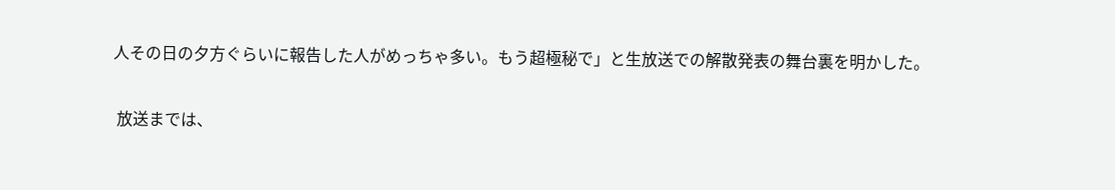人その日の夕方ぐらいに報告した人がめっちゃ多い。もう超極秘で」と生放送での解散発表の舞台裏を明かした。

 放送までは、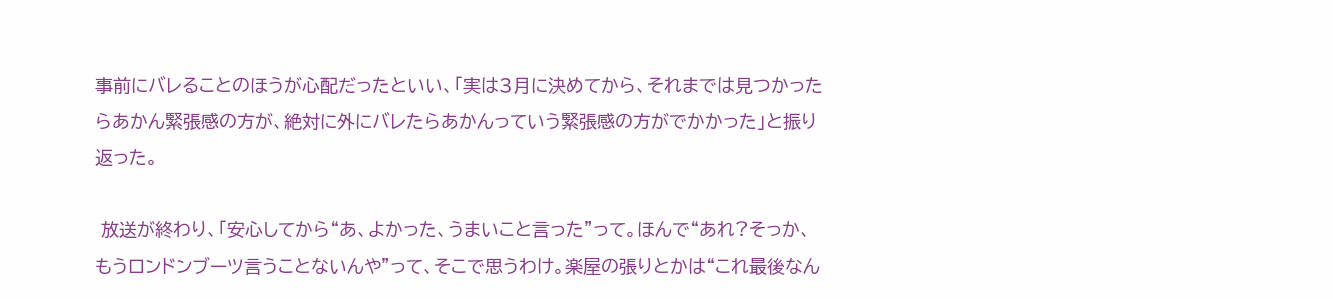事前にバレることのほうが心配だったといい、「実は3月に決めてから、それまでは見つかったらあかん緊張感の方が、絶対に外にバレたらあかんっていう緊張感の方がでかかった」と振り返った。

 放送が終わり、「安心してから“あ、よかった、うまいこと言った”って。ほんで“あれ?そっか、もうロンドンブーツ言うことないんや”って、そこで思うわけ。楽屋の張りとかは“これ最後なん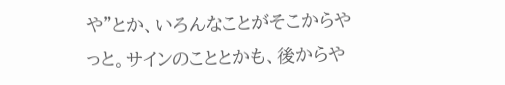や”とか、いろんなことがそこからやっと。サインのこととかも、後からや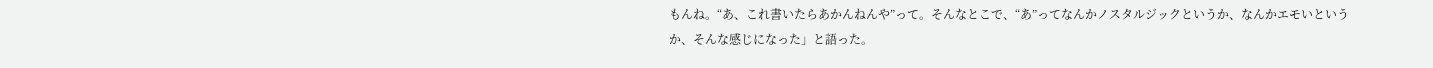もんね。“あ、これ書いたらあかんねんや”って。そんなとこで、“あ”ってなんかノスタルジックというか、なんかエモいというか、そんな感じになった」と語った。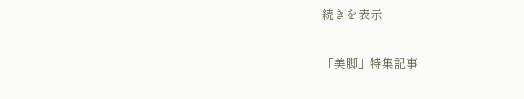続きを表示

「美脚」特集記事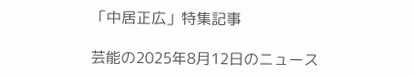「中居正広」特集記事

芸能の2025年8月12日のニュース